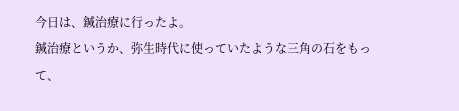今日は、鍼治療に行ったよ。
鍼治療というか、弥生時代に使っていたような三角の石をもって、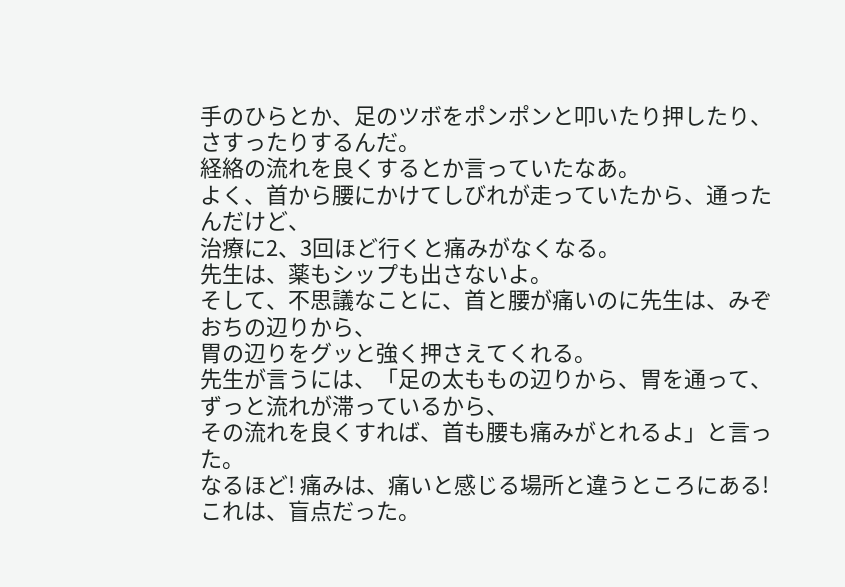手のひらとか、足のツボをポンポンと叩いたり押したり、
さすったりするんだ。
経絡の流れを良くするとか言っていたなあ。
よく、首から腰にかけてしびれが走っていたから、通ったんだけど、
治療に2、3回ほど行くと痛みがなくなる。
先生は、薬もシップも出さないよ。
そして、不思議なことに、首と腰が痛いのに先生は、みぞおちの辺りから、
胃の辺りをグッと強く押さえてくれる。
先生が言うには、「足の太ももの辺りから、胃を通って、
ずっと流れが滞っているから、
その流れを良くすれば、首も腰も痛みがとれるよ」と言った。
なるほど! 痛みは、痛いと感じる場所と違うところにある!
これは、盲点だった。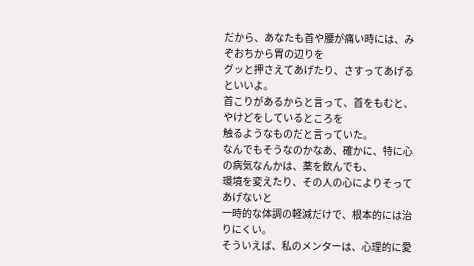だから、あなたも首や腰が痛い時には、みぞおちから胃の辺りを
グッと押さえてあげたり、さすってあげるといいよ。
首こりがあるからと言って、首をもむと、やけどをしているところを
触るようなものだと言っていた。
なんでもそうなのかなあ、確かに、特に心の病気なんかは、薬を飲んでも、
環境を変えたり、その人の心によりそってあげないと
一時的な体調の軽減だけで、根本的には治りにくい。
そういえば、私のメンターは、心理的に愛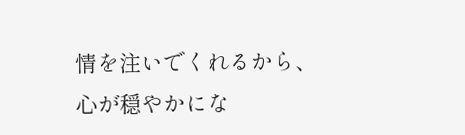情を注いでくれるから、
心が穏やかにな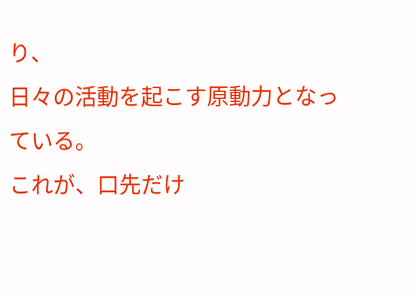り、
日々の活動を起こす原動力となっている。
これが、口先だけ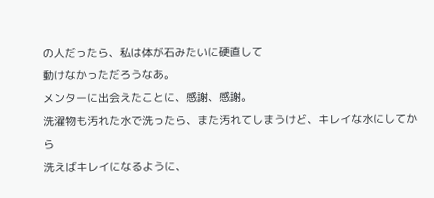の人だったら、私は体が石みたいに硬直して
動けなかっただろうなあ。
メンターに出会えたことに、感謝、感謝。
洗濯物も汚れた水で洗ったら、また汚れてしまうけど、キレイな水にしてから
洗えばキレイになるように、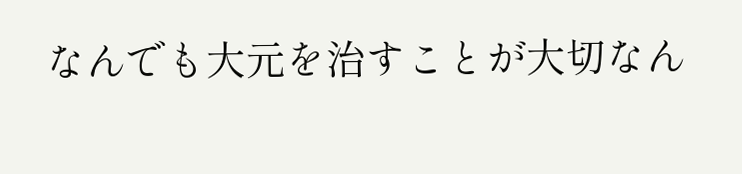なんでも大元を治すことが大切なん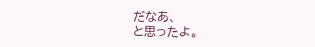だなあ、
と思ったよ。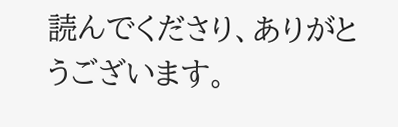読んでくださり、ありがとうございます。